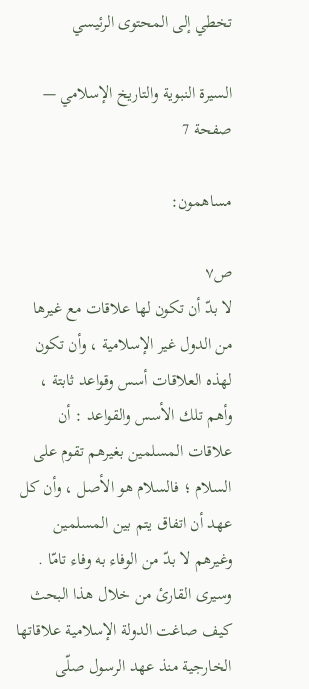تخطي إلى المحتوى الرئيسي

السيرة النبوية والتاريخ الإسلامي — صفحة 7

مساهمون:

ص٧
لا بدّ أن تكون لها علاقات مع غيرها من الدول غير الإسلامية ، وأن تكون لهذه العلاقات أسس وقواعد ثابتة ، وأهم تلك الأسس والقواعد : أن علاقات المسلمين بغيرهم تقوم على السلام ؛ فالسلام هو الأصل ، وأن كل عهد أن اتفاق يتم بين المسلمين وغيرهم لا بدّ من الوفاء به وفاء تامّا . وسيرى القارئ من خلال هذا البحث كيف صاغت الدولة الإسلامية علاقاتها الخارجية منذ عهد الرسول صلّى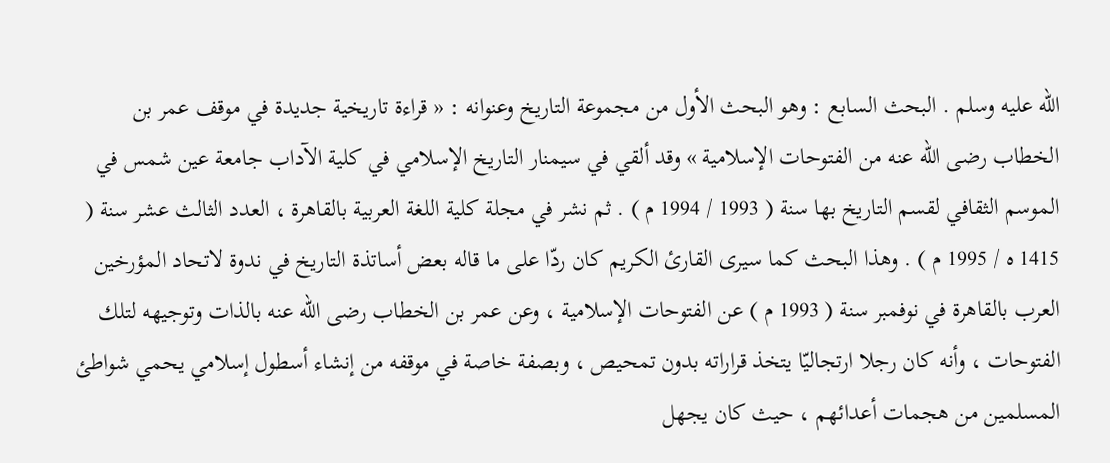اللّه عليه وسلم . البحث السابع : وهو البحث الأول من مجموعة التاريخ وعنوانه : « قراءة تاريخية جديدة في موقف عمر بن الخطاب رضى اللّه عنه من الفتوحات الإسلامية » وقد ألقي في سيمنار التاريخ الإسلامي في كلية الآداب جامعة عين شمس في الموسم الثقافي لقسم التاريخ بها سنة ( 1993 / 1994 م ) . ثم نشر في مجلة كلية اللغة العربية بالقاهرة ، العدد الثالث عشر سنة ( 1415 ه / 1995 م ) . وهذا البحث كما سيرى القارئ الكريم كان ردّا على ما قاله بعض أساتذة التاريخ في ندوة لاتحاد المؤرخين العرب بالقاهرة في نوفمبر سنة ( 1993 م ) عن الفتوحات الإسلامية ، وعن عمر بن الخطاب رضى اللّه عنه بالذات وتوجيهه لتلك الفتوحات ، وأنه كان رجلا ارتجاليّا يتخذ قراراته بدون تمحيص ، وبصفة خاصة في موقفه من إنشاء أسطول إسلامي يحمي شواطئ المسلمين من هجمات أعدائهم ، حيث كان يجهل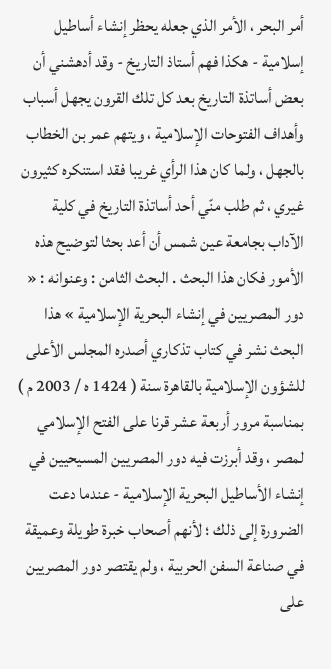أمر البحر ، الأمر الذي جعله يحظر إنشاء أساطيل إسلامية - هكذا فهم أستاذ التاريخ - وقد أدهشني أن بعض أساتذة التاريخ بعد كل تلك القرون يجهل أسباب وأهداف الفتوحات الإسلامية ، ويتهم عمر بن الخطاب بالجهل ، ولما كان هذا الرأي غريبا فقد استنكره كثيرون غيري ، ثم طلب منّي أحد أساتذة التاريخ في كلية الآداب بجامعة عين شمس أن أعد بحثا لتوضيح هذه الأمور فكان هذا البحث . البحث الثامن : وعنوانه : « دور المصريين في إنشاء البحرية الإسلامية » هذا البحث نشر في كتاب تذكاري أصدره المجلس الأعلى للشؤون الإسلامية بالقاهرة سنة ( 1424 ه / 2003 م ) بمناسبة مرور أربعة عشر قرنا على الفتح الإسلامي لمصر ، وقد أبرزت فيه دور المصريين المسيحيين في إنشاء الأساطيل البحرية الإسلامية - عندما دعت الضرورة إلى ذلك ؛ لأنهم أصحاب خبرة طويلة وعميقة في صناعة السفن الحربية ، ولم يقتصر دور المصريين على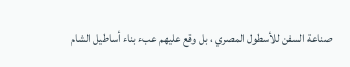صناعة السفن للأسطول المصري ، بل وقع عليهم عبء بناء أساطيل الشام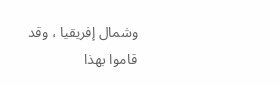وشمال إفريقيا ، وقد قاموا بهذا